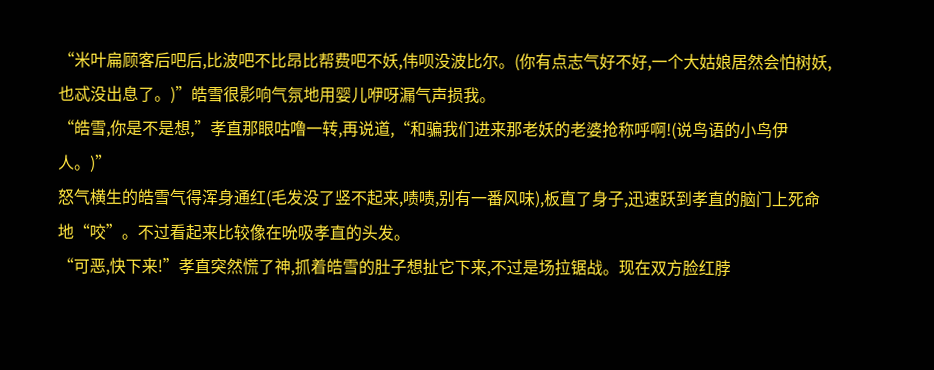“米叶扁顾客后吧后,比波吧不比昂比帮费吧不妖,伟呗没波比尔。(你有点志气好不好,一个大姑娘居然会怕树妖,也忒没出息了。)”皓雪很影响气氛地用婴儿咿呀漏气声损我。
“皓雪,你是不是想,”孝直那眼咕噜一转,再说道,“和骗我们进来那老妖的老婆抢称呼啊!(说鸟语的小鸟伊人。)”
怒气横生的皓雪气得浑身通红(毛发没了竖不起来,啧啧,别有一番风味),板直了身子,迅速跃到孝直的脑门上死命地“咬”。不过看起来比较像在吮吸孝直的头发。
“可恶,快下来!”孝直突然慌了神,抓着皓雪的肚子想扯它下来,不过是场拉锯战。现在双方脸红脖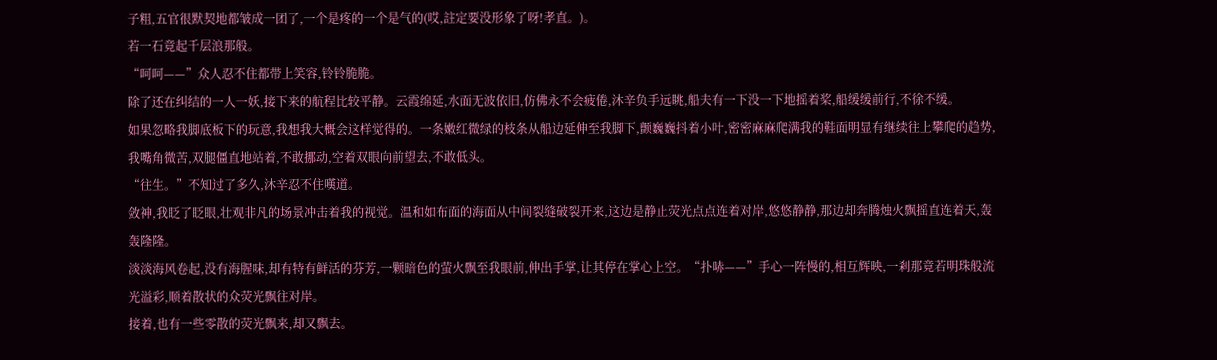子粗,五官很默契地都皱成一团了,一个是疼的一个是气的(哎,註定要没形象了呀!孝直。)。
若一石竟起千层浪那般。
“呵呵——”众人忍不住都带上笑容,铃铃脆脆。
除了还在纠结的一人一妖,接下来的航程比较平静。云霞绵延,水面无波依旧,仿佛永不会疲倦,沐辛负手远眺,船夫有一下没一下地摇着桨,船缓缓前行,不徐不缓。
如果忽略我脚底板下的玩意,我想我大概会这样觉得的。一条嫩红微绿的枝条从船边延伸至我脚下,颤巍巍抖着小叶,密密麻麻爬满我的鞋面明显有继续往上攀爬的趋势,我嘴角微苦,双腿僵直地站着,不敢挪动,空着双眼向前望去,不敢低头。
“往生。”不知过了多久,沐辛忍不住嘆道。
敛神,我眨了眨眼,壮观非凡的场景冲击着我的视觉。温和如布面的海面从中间裂缝破裂开来,这边是静止荧光点点连着对岸,悠悠静静,那边却奔腾烛火飘摇直连着天,轰轰隆隆。
淡淡海风卷起,没有海腥味,却有特有鲜活的芬芳,一颗暗色的萤火飘至我眼前,伸出手掌,让其停在掌心上空。“扑哧——”手心一阵慢的,相互辉映,一剎那竟若明珠般流光溢彩,顺着散状的众荧光飘往对岸。
接着,也有一些零散的荧光飘来,却又飘去。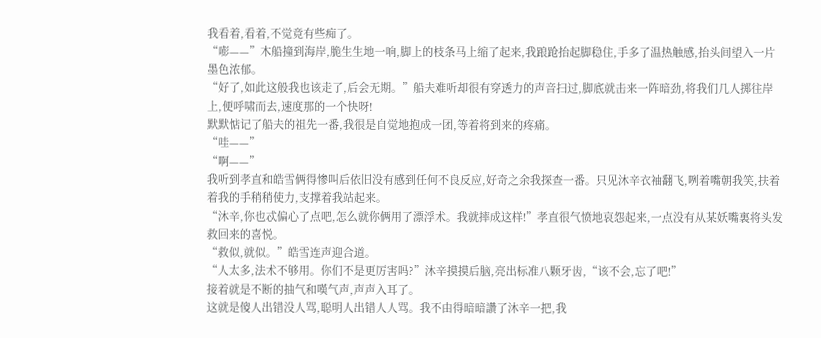我看着,看着,不觉竟有些痴了。
“嘭——”木船撞到海岸,脆生生地一响,脚上的枝条马上缩了起来,我踉跄抬起脚稳住,手多了温热触感,抬头间望入一片墨色浓郁。
“好了,如此这般我也该走了,后会无期。”船夫难听却很有穿透力的声音扫过,脚底就击来一阵暗劲,将我们几人掷往岸上,便呼啸而去,速度那的一个快呀!
默默惦记了船夫的祖先一番,我很是自觉地抱成一团,等着将到来的疼痛。
“哇——”
“啊——”
我听到孝直和皓雪俩得惨叫后依旧没有感到任何不良反应,好奇之余我探查一番。只见沐辛衣袖翻飞,咧着嘴朝我笑,扶着着我的手稍稍使力,支撑着我站起来。
“沐辛,你也忒偏心了点吧,怎么就你俩用了漂浮术。我就摔成这样!”孝直很气愤地哀怨起来,一点没有从某妖嘴裏将头发救回来的喜悦。
“救似,就似。”皓雪连声迎合道。
“人太多,法术不够用。你们不是更厉害吗?”沐辛摸摸后脑,亮出标准八颗牙齿,“该不会,忘了吧!”
接着就是不断的抽气和嘆气声,声声入耳了。
这就是傻人出错没人骂,聪明人出错人人骂。我不由得暗暗讚了沐辛一把,我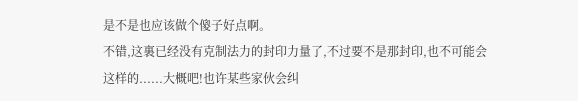是不是也应该做个傻子好点啊。
不错,这裏已经没有克制法力的封印力量了,不过要不是那封印,也不可能会这样的......大概吧!也许某些家伙会纠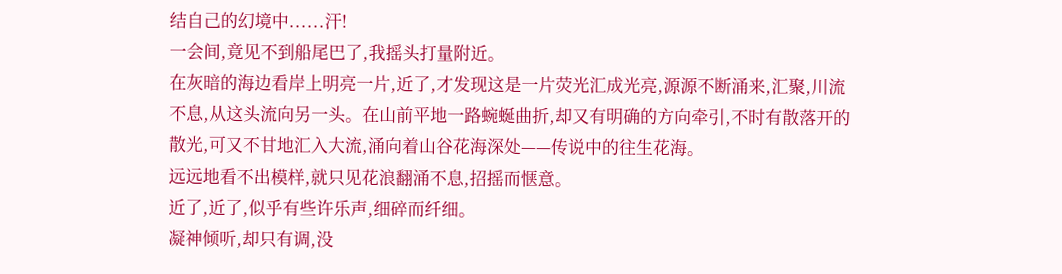结自己的幻境中......汗!
一会间,竟见不到船尾巴了,我摇头打量附近。
在灰暗的海边看岸上明亮一片,近了,才发现这是一片荧光汇成光亮,源源不断涌来,汇聚,川流不息,从这头流向另一头。在山前平地一路蜿蜒曲折,却又有明确的方向牵引,不时有散落开的散光,可又不甘地汇入大流,涌向着山谷花海深处——传说中的往生花海。
远远地看不出模样,就只见花浪翻涌不息,招摇而惬意。
近了,近了,似乎有些许乐声,细碎而纤细。
凝神倾听,却只有调,没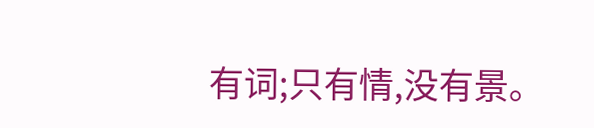有词;只有情,没有景。